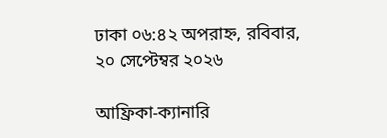ঢাকা ০৬:৪২ অপরাহ্ন, রবিবার, ২০ সেপ্টেম্বর ২০২৬

আফ্রিকা-ক্যানারি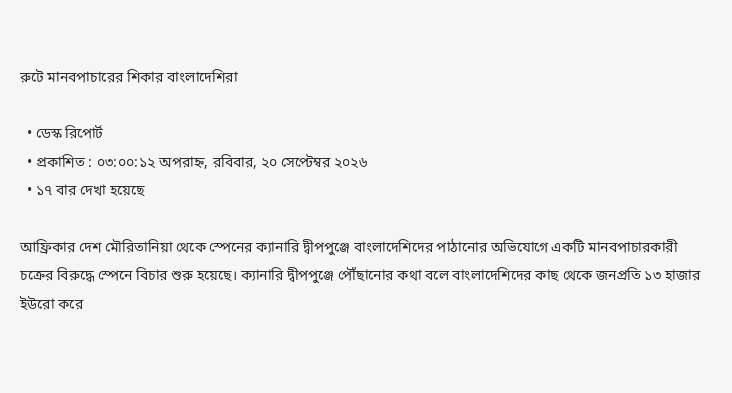রুটে মানবপাচারের শিকার বাংলাদেশিরা

  • ডেস্ক রিপোর্ট
  • প্রকাশিত : ০৩:০০:১২ অপরাহ্ন, রবিবার, ২০ সেপ্টেম্বর ২০২৬
  • ১৭ বার দেখা হয়েছে

আফ্রিকার দেশ মৌরিতানিয়া থেকে স্পেনের ক্যানারি দ্বীপপুঞ্জে বাংলাদেশিদের পাঠানোর অভিযোগে একটি মানবপাচারকারী চক্রের বিরুদ্ধে স্পেনে বিচার শুরু হয়েছে। ক্যানারি দ্বীপপুঞ্জে পৌঁছানোর কথা বলে বাংলাদেশিদের কাছ থেকে জনপ্রতি ১৩ হাজার ইউরো করে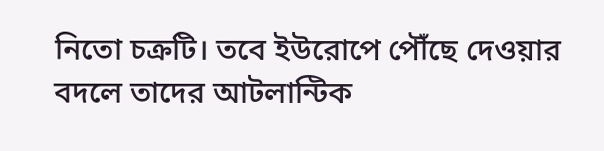নিতো চক্রটি। তবে ইউরোপে পৌঁছে দেওয়ার বদলে তাদের আটলান্টিক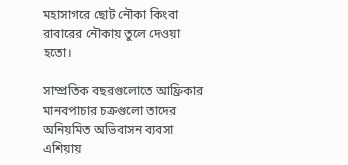মহাসাগরে ছোট নৌকা কিংবা রাবারের নৌকায় তুলে দেওয়া হতো।

সাম্প্রতিক বছরগুলোতে আফ্রিকার মানবপাচার চক্রগুলো তাদের অনিয়মিত অভিবাসন ব্যবসা এশিয়ায়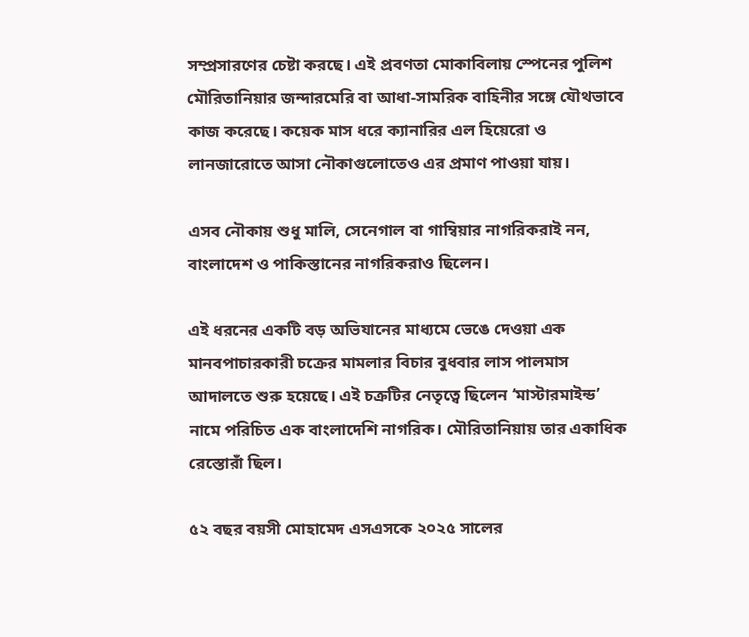সম্প্রসারণের চেষ্টা করছে। এই প্রবণতা মোকাবিলায় স্পেনের পুলিশ মৌরিতানিয়ার জন্দারমেরি বা আধা-সামরিক বাহিনীর সঙ্গে যৌথভাবে কাজ করেছে। কয়েক মাস ধরে ক্যানারির এল হিয়েরো ও লানজারোতে আসা নৌকাগুলোতেও এর প্রমাণ পাওয়া যায়।

এসব নৌকায় শুধু মালি, সেনেগাল বা গাম্বিয়ার নাগরিকরাই নন, বাংলাদেশ ও পাকিস্তানের নাগরিকরাও ছিলেন।

এই ধরনের একটি বড় অভিযানের মাধ্যমে ভেঙে দেওয়া এক মানবপাচারকারী চক্রের মামলার বিচার বুধবার লাস পালমাস আদালতে শুরু হয়েছে। এই চক্রটির নেতৃত্বে ছিলেন ‘মাস্টারমাইন্ড’ নামে পরিচিত এক বাংলাদেশি নাগরিক। মৌরিতানিয়ায় তার একাধিক রেস্তোরাঁ ছিল।

৫২ বছর বয়সী মোহামেদ এসএসকে ২০২৫ সালের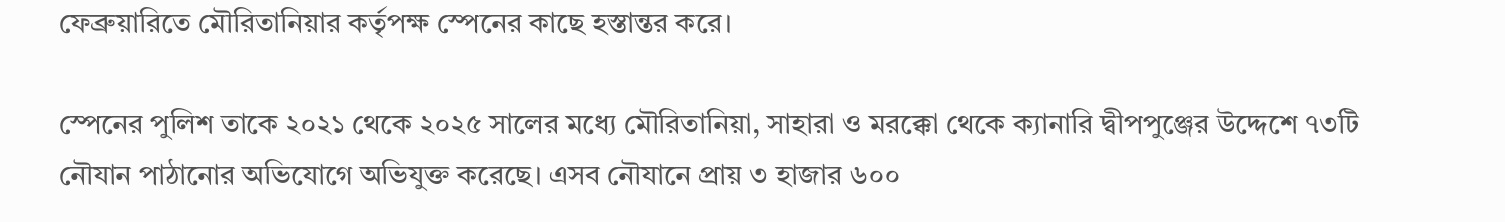ফেব্রুয়ারিতে মৌরিতানিয়ার কর্তৃপক্ষ স্পেনের কাছে হস্তান্তর করে।

স্পেনের পুলিশ তাকে ২০২১ থেকে ২০২৫ সালের মধ্যে মৌরিতানিয়া, সাহারা ও মরক্কো থেকে ক্যানারি দ্বীপপুঞ্জের উদ্দেশে ৭৩টি নৌযান পাঠানোর অভিযোগে অভিযুক্ত করেছে। এসব নৌযানে প্রায় ৩ হাজার ৬০০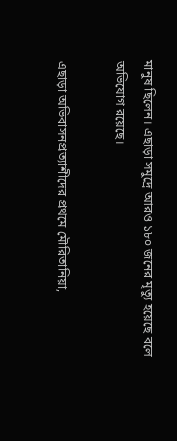মানুষ ছিলেন। এছাড়া সমুদ্রে আরও ১৮০ জনের মৃত্যু হয়েছে বলে অভিযোগ রয়েছে।

এছাড়া অভিবাসনপ্রত্যাশীদের প্রথমে মৌরিতানিয়া,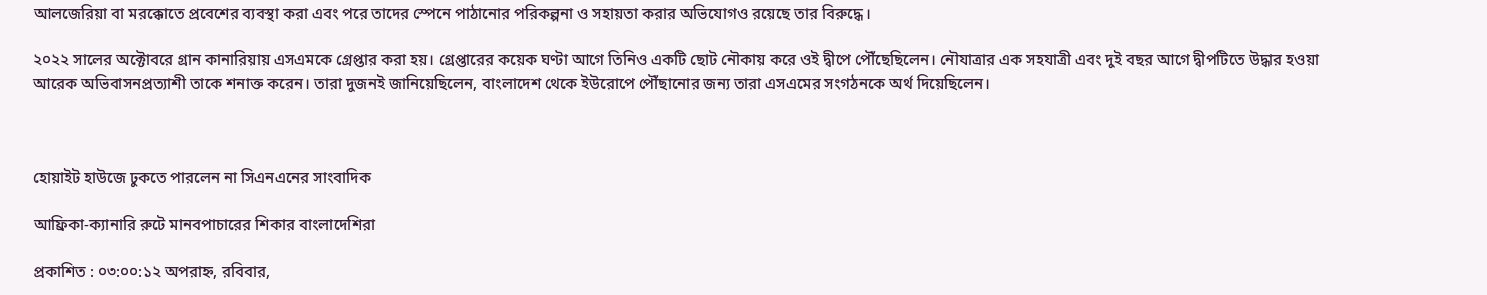আলজেরিয়া বা মরক্কোতে প্রবেশের ব্যবস্থা করা এবং পরে তাদের স্পেনে পাঠানোর পরিকল্পনা ও সহায়তা করার অভিযোগও রয়েছে তার বিরুদ্ধে।

২০২২ সালের অক্টোবরে গ্রান কানারিয়ায় এসএমকে গ্রেপ্তার করা হয়। গ্রেপ্তারের কয়েক ঘণ্টা আগে তিনিও একটি ছোট নৌকায় করে ওই দ্বীপে পৌঁছেছিলেন। নৌযাত্রার এক সহযাত্রী এবং দুই বছর আগে দ্বীপটিতে উদ্ধার হওয়া আরেক অভিবাসনপ্রত্যাশী তাকে শনাক্ত করেন। তারা দুজনই জানিয়েছিলেন, বাংলাদেশ থেকে ইউরোপে পৌঁছানোর জন্য তারা এসএমের সংগঠনকে অর্থ দিয়েছিলেন।



হোয়াইট হাউজে ঢুকতে পারলেন না সিএনএনের সাংবাদিক

আফ্রিকা-ক্যানারি রুটে মানবপাচারের শিকার বাংলাদেশিরা

প্রকাশিত : ০৩:০০:১২ অপরাহ্ন, রবিবার,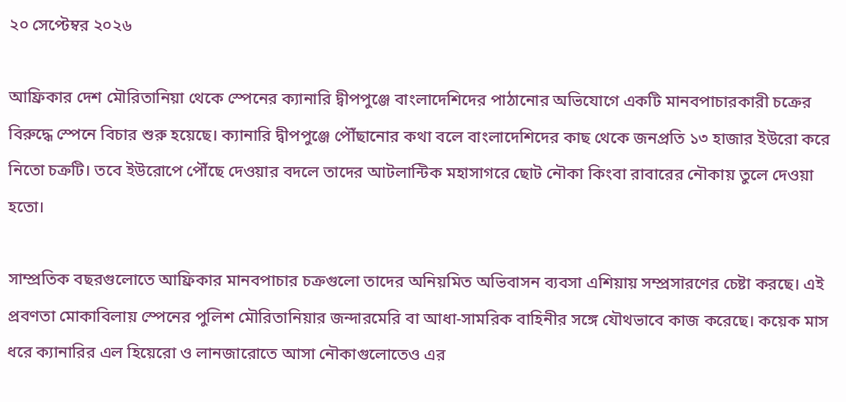২০ সেপ্টেম্বর ২০২৬

আফ্রিকার দেশ মৌরিতানিয়া থেকে স্পেনের ক্যানারি দ্বীপপুঞ্জে বাংলাদেশিদের পাঠানোর অভিযোগে একটি মানবপাচারকারী চক্রের বিরুদ্ধে স্পেনে বিচার শুরু হয়েছে। ক্যানারি দ্বীপপুঞ্জে পৌঁছানোর কথা বলে বাংলাদেশিদের কাছ থেকে জনপ্রতি ১৩ হাজার ইউরো করে নিতো চক্রটি। তবে ইউরোপে পৌঁছে দেওয়ার বদলে তাদের আটলান্টিক মহাসাগরে ছোট নৌকা কিংবা রাবারের নৌকায় তুলে দেওয়া হতো।

সাম্প্রতিক বছরগুলোতে আফ্রিকার মানবপাচার চক্রগুলো তাদের অনিয়মিত অভিবাসন ব্যবসা এশিয়ায় সম্প্রসারণের চেষ্টা করছে। এই প্রবণতা মোকাবিলায় স্পেনের পুলিশ মৌরিতানিয়ার জন্দারমেরি বা আধা-সামরিক বাহিনীর সঙ্গে যৌথভাবে কাজ করেছে। কয়েক মাস ধরে ক্যানারির এল হিয়েরো ও লানজারোতে আসা নৌকাগুলোতেও এর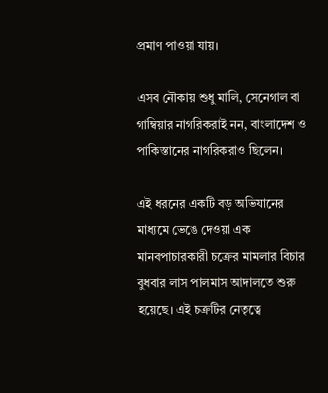প্রমাণ পাওয়া যায়।

এসব নৌকায় শুধু মালি, সেনেগাল বা গাম্বিয়ার নাগরিকরাই নন, বাংলাদেশ ও পাকিস্তানের নাগরিকরাও ছিলেন।

এই ধরনের একটি বড় অভিযানের মাধ্যমে ভেঙে দেওয়া এক মানবপাচারকারী চক্রের মামলার বিচার বুধবার লাস পালমাস আদালতে শুরু হয়েছে। এই চক্রটির নেতৃত্বে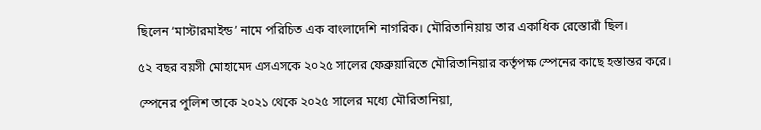ছিলেন ‘মাস্টারমাইন্ড’ নামে পরিচিত এক বাংলাদেশি নাগরিক। মৌরিতানিয়ায় তার একাধিক রেস্তোরাঁ ছিল।

৫২ বছর বয়সী মোহামেদ এসএসকে ২০২৫ সালের ফেব্রুয়ারিতে মৌরিতানিয়ার কর্তৃপক্ষ স্পেনের কাছে হস্তান্তর করে।

স্পেনের পুলিশ তাকে ২০২১ থেকে ২০২৫ সালের মধ্যে মৌরিতানিয়া,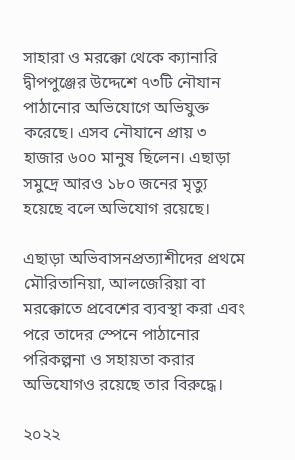সাহারা ও মরক্কো থেকে ক্যানারি দ্বীপপুঞ্জের উদ্দেশে ৭৩টি নৌযান পাঠানোর অভিযোগে অভিযুক্ত করেছে। এসব নৌযানে প্রায় ৩ হাজার ৬০০ মানুষ ছিলেন। এছাড়া সমুদ্রে আরও ১৮০ জনের মৃত্যু হয়েছে বলে অভিযোগ রয়েছে।

এছাড়া অভিবাসনপ্রত্যাশীদের প্রথমে মৌরিতানিয়া, আলজেরিয়া বা মরক্কোতে প্রবেশের ব্যবস্থা করা এবং পরে তাদের স্পেনে পাঠানোর পরিকল্পনা ও সহায়তা করার অভিযোগও রয়েছে তার বিরুদ্ধে।

২০২২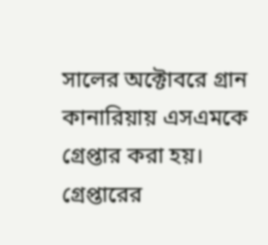সালের অক্টোবরে গ্রান কানারিয়ায় এসএমকে গ্রেপ্তার করা হয়। গ্রেপ্তারের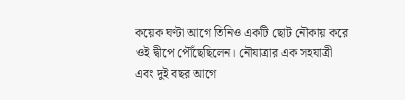কয়েক ঘণ্টা আগে তিনিও একটি ছোট নৌকায় করে ওই দ্বীপে পৌঁছেছিলেন। নৌযাত্রার এক সহযাত্রী এবং দুই বছর আগে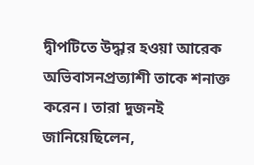দ্বীপটিতে উদ্ধার হওয়া আরেক অভিবাসনপ্রত্যাশী তাকে শনাক্ত করেন। তারা দুজনই জানিয়েছিলেন,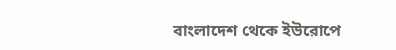বাংলাদেশ থেকে ইউরোপে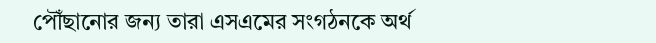পৌঁছানোর জন্য তারা এসএমের সংগঠনকে অর্থ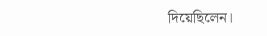দিয়েছিলেন।